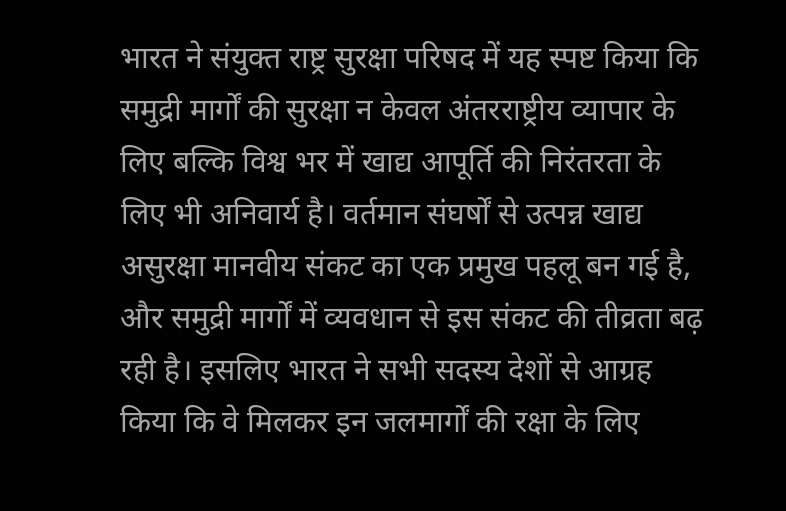भारत ने संयुक्त राष्ट्र सुरक्षा परिषद में यह स्पष्ट किया कि समुद्री मार्गों की सुरक्षा न केवल अंतरराष्ट्रीय व्यापार के लिए बल्कि विश्व भर में खाद्य आपूर्ति की निरंतरता के लिए भी अनिवार्य है। वर्तमान संघर्षों से उत्पन्न खाद्य असुरक्षा मानवीय संकट का एक प्रमुख पहलू बन गई है, और समुद्री मार्गों में व्यवधान से इस संकट की तीव्रता बढ़ रही है। इसलिए भारत ने सभी सदस्य देशों से आग्रह किया कि वे मिलकर इन जलमार्गों की रक्षा के लिए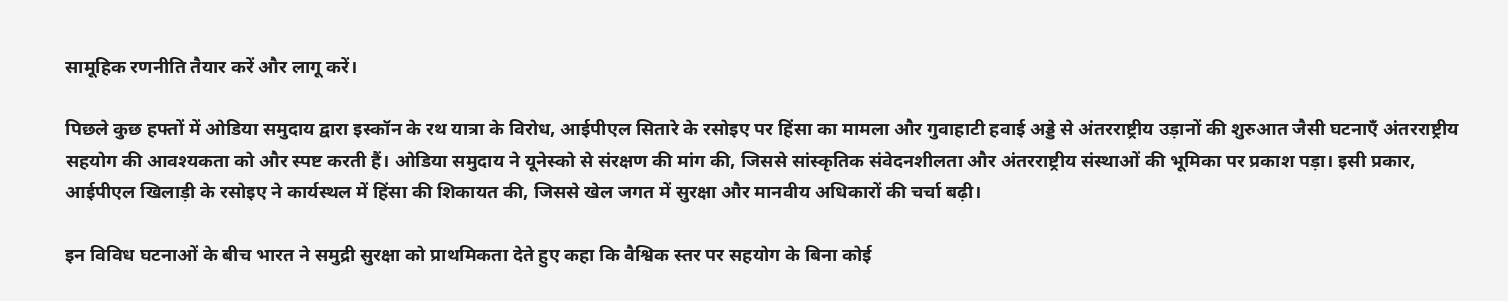सामूहिक रणनीति तैयार करें और लागू करें।

पिछले कुछ हफ्तों में ओडिया समुदाय द्वारा इस्कॉन के रथ यात्रा के विरोध, आईपीएल सितारे के रसोइए पर हिंसा का मामला और गुवाहाटी हवाई अड्डे से अंतरराष्ट्रीय उड़ानों की शुरुआत जैसी घटनाएँ अंतरराष्ट्रीय सहयोग की आवश्यकता को और स्पष्ट करती हैं। ओडिया समुदाय ने यूनेस्को से संरक्षण की मांग की, जिससे सांस्कृतिक संवेदनशीलता और अंतरराष्ट्रीय संस्थाओं की भूमिका पर प्रकाश पड़ा। इसी प्रकार, आईपीएल खिलाड़ी के रसोइए ने कार्यस्थल में हिंसा की शिकायत की, जिससे खेल जगत में सुरक्षा और मानवीय अधिकारों की चर्चा बढ़ी।

इन विविध घटनाओं के बीच भारत ने समुद्री सुरक्षा को प्राथमिकता देते हुए कहा कि वैश्विक स्तर पर सहयोग के बिना कोई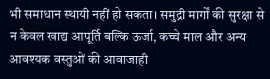भी समाधान स्थायी नहीं हो सकता। समुद्री मार्गों की सुरक्षा से न केवल खाद्य आपूर्ति बल्कि ऊर्जा, कच्चे माल और अन्य आवश्यक वस्तुओं की आवाजाही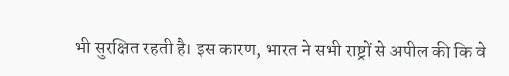भी सुरक्षित रहती है। इस कारण, भारत ने सभी राष्ट्रों से अपील की कि वे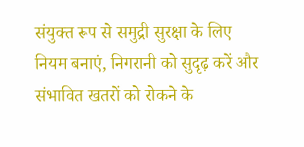संयुक्त रूप से समुद्री सुरक्षा के लिए नियम बनाएं, निगरानी को सुदृढ़ करें और संभावित खतरों को रोकने के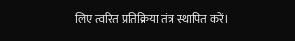लिए त्वरित प्रतिक्रिया तंत्र स्थापित करें।